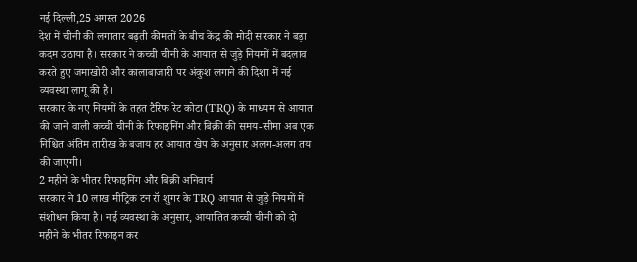नई दिल्ली,25 अगस्त 2026
देश में चीनी की लगातार बढ़ती कीमतों के बीच केंद्र की मोदी सरकार ने बड़ा कदम उठाया है। सरकार ने कच्ची चीनी के आयात से जुड़े नियमों में बदलाव करते हुए जमाखोरी और कालाबाजारी पर अंकुश लगाने की दिशा में नई व्यवस्था लागू की है।
सरकार के नए नियमों के तहत टैरिफ रेट कोटा (TRQ) के माध्यम से आयात की जाने वाली कच्ची चीनी के रिफाइनिंग और बिक्री की समय-सीमा अब एक निश्चित अंतिम तारीख के बजाय हर आयात खेप के अनुसार अलग-अलग तय की जाएगी।
2 महीने के भीतर रिफाइनिंग और बिक्री अनिवार्य
सरकार ने 10 लाख मीट्रिक टन रॉ शुगर के TRQ आयात से जुड़े नियमों में संशोधन किया है। नई व्यवस्था के अनुसार, आयातित कच्ची चीनी को दो महीने के भीतर रिफाइन कर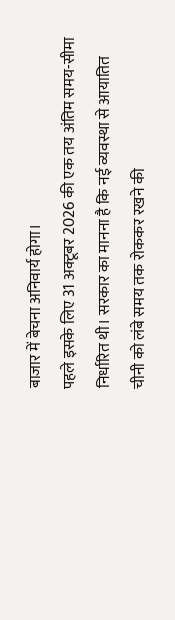बाजार में बेचना अनिवार्य होगा।
पहले इसके लिए 31 अक्टूबर 2026 की एक तय अंतिम समय-सीमा निर्धारित थी। सरकार का मानना है कि नई व्यवस्था से आयातित चीनी को लंबे समय तक रोककर रखने की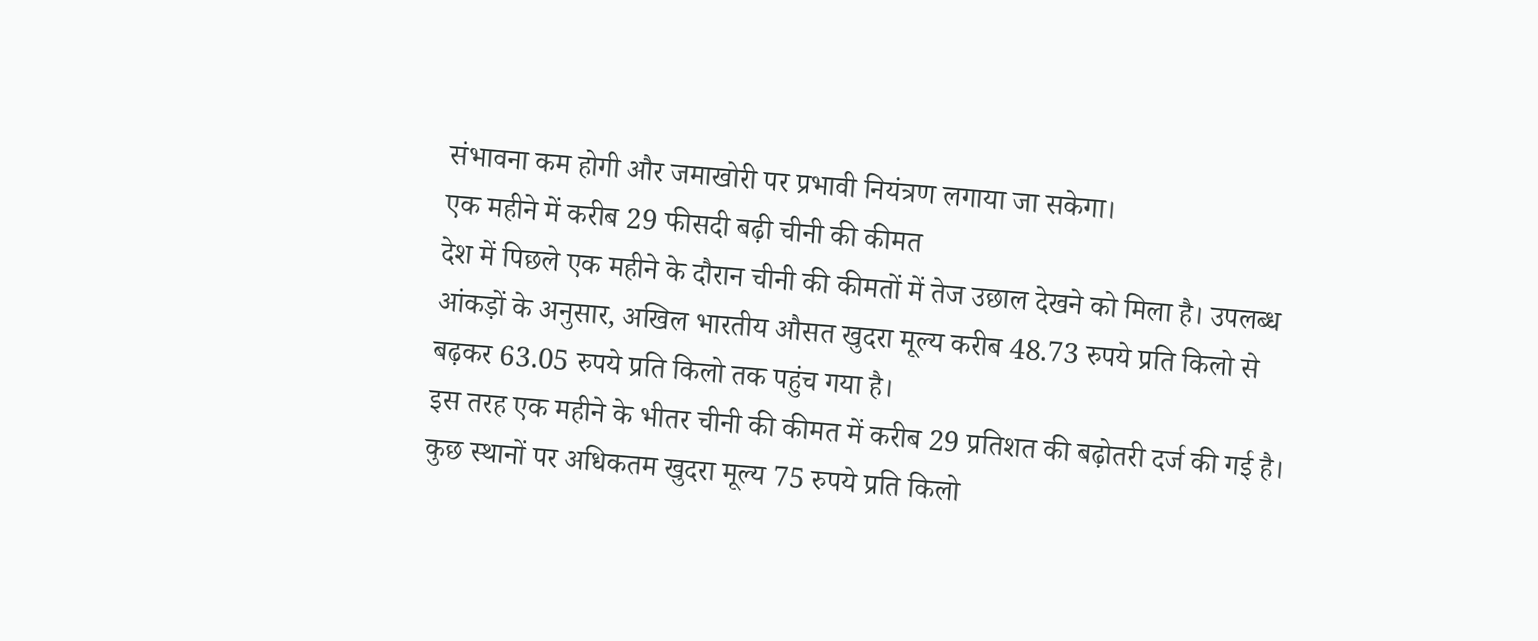संभावना कम होगी और जमाखोरी पर प्रभावी नियंत्रण लगाया जा सकेगा।
एक महीने में करीब 29 फीसदी बढ़ी चीनी की कीमत
देश में पिछले एक महीने के दौरान चीनी की कीमतों में तेज उछाल देखने को मिला है। उपलब्ध आंकड़ों के अनुसार, अखिल भारतीय औसत खुदरा मूल्य करीब 48.73 रुपये प्रति किलो से बढ़कर 63.05 रुपये प्रति किलो तक पहुंच गया है।
इस तरह एक महीने के भीतर चीनी की कीमत में करीब 29 प्रतिशत की बढ़ोतरी दर्ज की गई है। कुछ स्थानों पर अधिकतम खुदरा मूल्य 75 रुपये प्रति किलो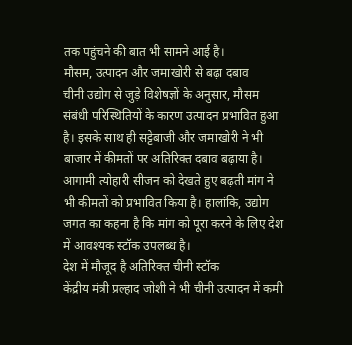तक पहुंचने की बात भी सामने आई है।
मौसम, उत्पादन और जमाखोरी से बढ़ा दबाव
चीनी उद्योग से जुड़े विशेषज्ञों के अनुसार, मौसम संबंधी परिस्थितियों के कारण उत्पादन प्रभावित हुआ है। इसके साथ ही सट्टेबाजी और जमाखोरी ने भी बाजार में कीमतों पर अतिरिक्त दबाव बढ़ाया है।
आगामी त्योहारी सीजन को देखते हुए बढ़ती मांग ने भी कीमतों को प्रभावित किया है। हालांकि, उद्योग जगत का कहना है कि मांग को पूरा करने के लिए देश में आवश्यक स्टॉक उपलब्ध है।
देश में मौजूद है अतिरिक्त चीनी स्टॉक
केंद्रीय मंत्री प्रल्हाद जोशी ने भी चीनी उत्पादन में कमी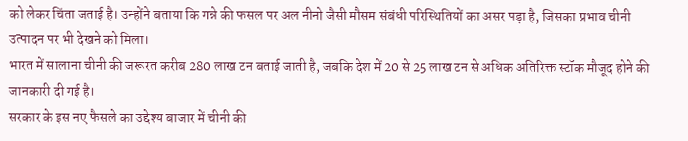को लेकर चिंता जताई है। उन्होंने बताया कि गन्ने की फसल पर अल नीनो जैसी मौसम संबंधी परिस्थितियों का असर पड़ा है, जिसका प्रभाव चीनी उत्पादन पर भी देखने को मिला।
भारत में सालाना चीनी की जरूरत करीब 280 लाख टन बताई जाती है, जबकि देश में 20 से 25 लाख टन से अधिक अतिरिक्त स्टॉक मौजूद होने की जानकारी दी गई है।
सरकार के इस नए फैसले का उद्देश्य बाजार में चीनी की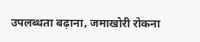उपलब्धता बढ़ाना, जमाखोरी रोकना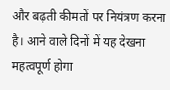और बढ़ती कीमतों पर नियंत्रण करना है। आने वाले दिनों में यह देखना महत्वपूर्ण होगा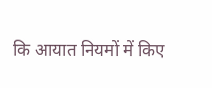कि आयात नियमों में किए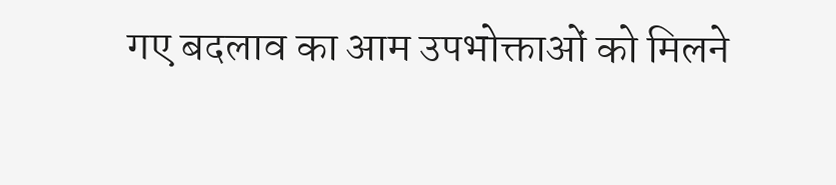गए बदलाव का आम उपभोक्ताओं को मिलने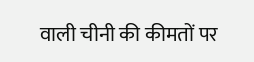वाली चीनी की कीमतों पर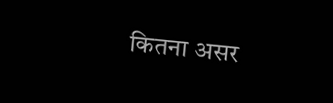कितना असर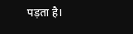पड़ता है।